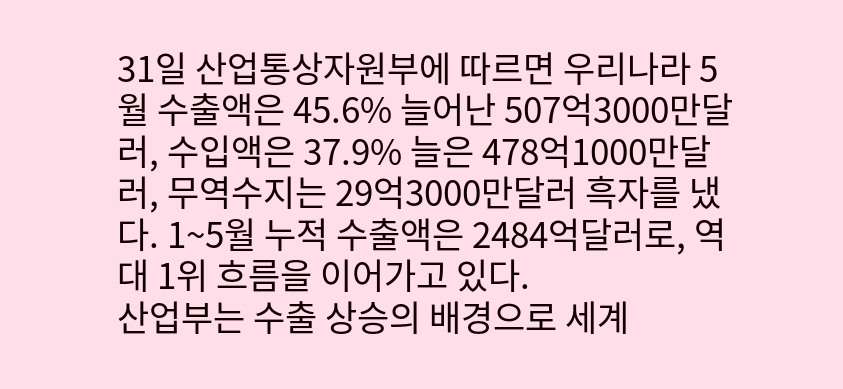31일 산업통상자원부에 따르면 우리나라 5월 수출액은 45.6% 늘어난 507억3000만달러, 수입액은 37.9% 늘은 478억1000만달러, 무역수지는 29억3000만달러 흑자를 냈다. 1~5월 누적 수출액은 2484억달러로, 역대 1위 흐름을 이어가고 있다.
산업부는 수출 상승의 배경으로 세계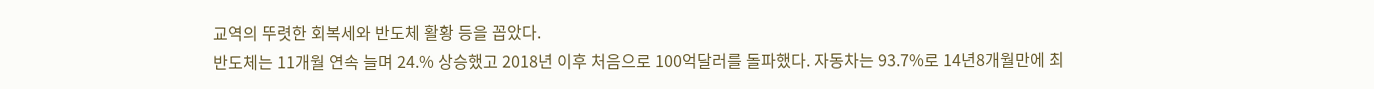교역의 뚜렷한 회복세와 반도체 활황 등을 꼽았다.
반도체는 11개월 연속 늘며 24.% 상승했고 2018년 이후 처음으로 100억달러를 돌파했다. 자동차는 93.7%로 14년8개월만에 최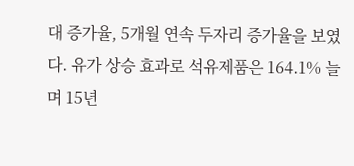대 증가율, 5개월 연속 두자리 증가율을 보였다. 유가 상승 효과로 석유제품은 164.1% 늘며 15년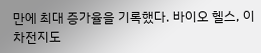만에 최대 증가율을 기록했다. 바이오 헬스, 이차전지도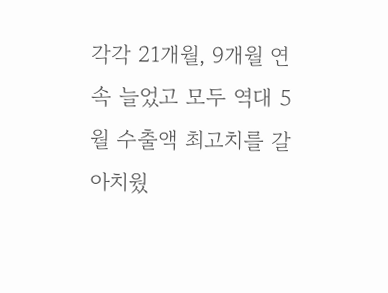각각 21개월, 9개월 연속 늘었고 모두 역대 5월 수출액 최고치를 갈아치웠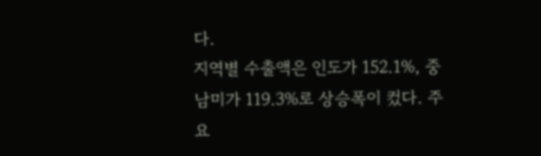다.
지역별 수출액은 인도가 152.1%, 중남미가 119.3%로 상승폭이 컸다. 주요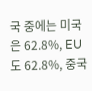국 중에는 미국은 62.8%, EU도 62.8%, 중국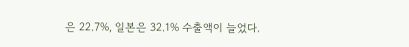은 22.7%, 일본은 32.1% 수출액이 늘었다.